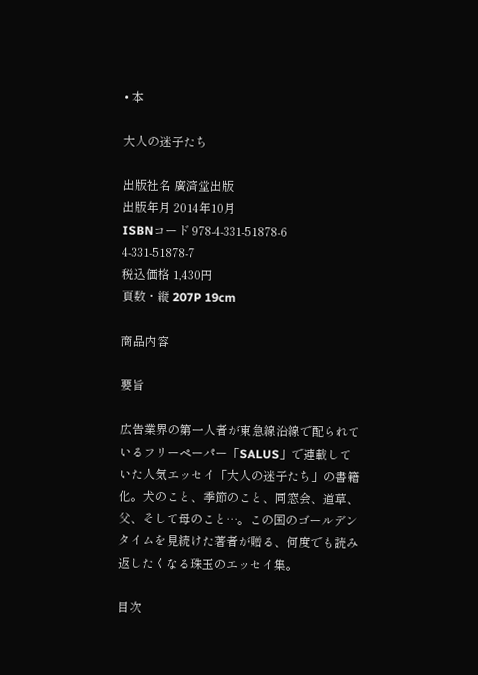• 本

大人の迷子たち

出版社名 廣済堂出版
出版年月 2014年10月
ISBNコード 978-4-331-51878-6
4-331-51878-7
税込価格 1,430円
頁数・縦 207P 19cm

商品内容

要旨

広告業界の第一人者が東急線沿線で配られているフリーペーパー「SALUS」で連載していた人気エッセイ「大人の迷子たち」の書籍化。犬のこと、季節のこと、同窓会、道草、父、そして母のこと…。この国のゴールデンタイムを見続けた著者が贈る、何度でも読み返したくなる珠玉のエッセイ集。

目次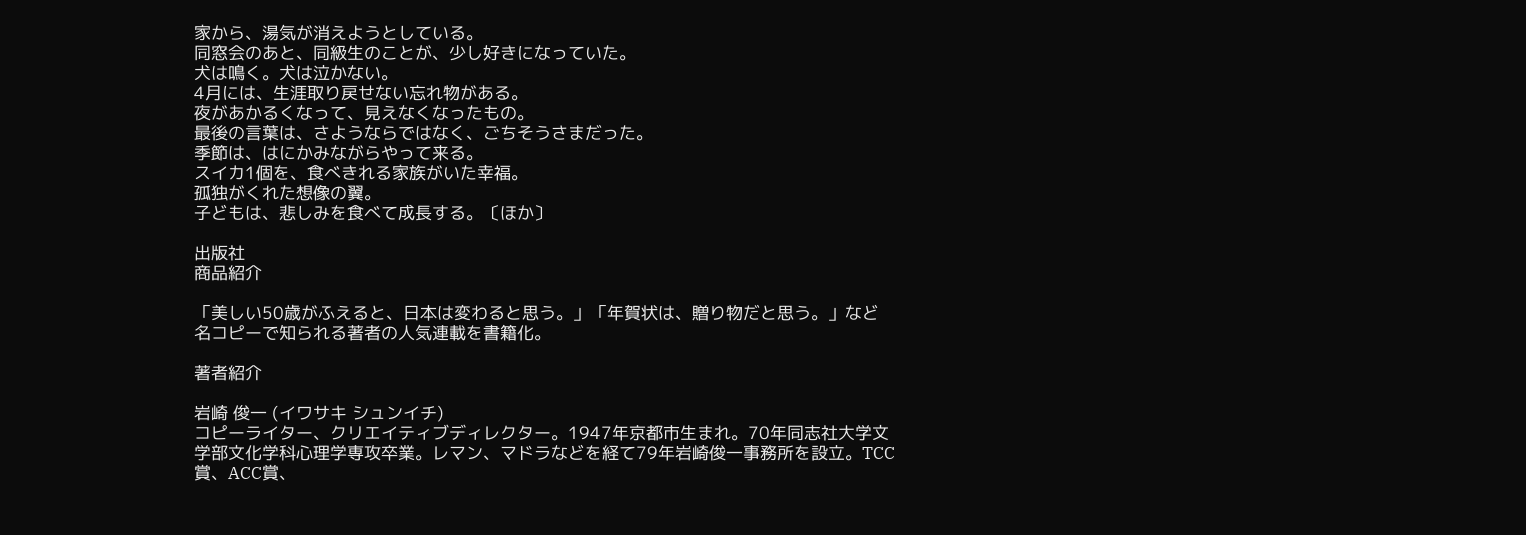家から、湯気が消えようとしている。
同窓会のあと、同級生のことが、少し好きになっていた。
犬は鳴く。犬は泣かない。
4月には、生涯取り戻せない忘れ物がある。
夜があかるくなって、見えなくなったもの。
最後の言葉は、さようならではなく、ごちそうさまだった。
季節は、はにかみながらやって来る。
スイカ1個を、食べきれる家族がいた幸福。
孤独がくれた想像の翼。
子どもは、悲しみを食べて成長する。〔ほか〕

出版社
商品紹介

「美しい50歳がふえると、日本は変わると思う。」「年賀状は、贈り物だと思う。」など名コピーで知られる著者の人気連載を書籍化。

著者紹介

岩崎 俊一 (イワサキ シュンイチ)
コピーライター、クリエイティブディレクター。1947年京都市生まれ。70年同志社大学文学部文化学科心理学専攻卒業。レマン、マドラなどを経て79年岩崎俊一事務所を設立。TCC賞、ACC賞、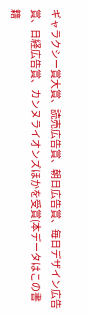ギャラクシー賞大賞、読売広告賞、朝日広告賞、毎日デザイン広告賞、日経広告賞、カンヌライオンズほかを受賞(本データはこの書籍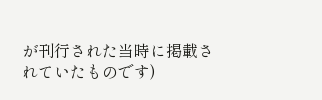が刊行された当時に掲載されていたものです)